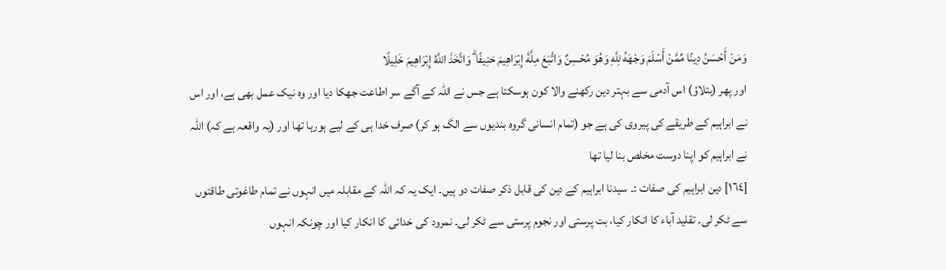وَمَنْ أَحْسَنُ دِينًا مِّمَّنْ أَسْلَمَ وَجْهَهُ لِلَّهِ وَهُوَ مُحْسِنٌ وَاتَّبَعَ مِلَّةَ إِبْرَاهِيمَ حَنِيفًا ۗ وَاتَّخَذَ اللَّهُ إِبْرَاهِيمَ خَلِيلًا
اور پھر (بتلاؤ) اس آدمی سے بہتر دین رکھنے والا کون ہوسکتا ہے جس نے اللہ کے آگے سر اطاعت جھکا دیا اور وہ نیک عمل بھی ہے، اور اس نے ابراہیم کے طریقے کی پیروی کی ہے جو (تمام انسانی گروہ بندیوں سے الگ ہو کر) صرف خدا ہی کے لیے ہورہا تھا اور (یہ واقعہ ہے کہ) اللہ نے ابراہیم کو اپنا دوست مخلص بنا لیا تھا
[١٦٤] دین ابراہیم کی صفات :۔ سیدنا ابراہیم کے دین کی قابل ذکر صفات دو ہیں۔ ایک یہ کہ اللہ کے مقابلہ میں انہوں نے تمام طاغوتی طاقتوں سے ٹکر لی۔ تقلید آباء کا انکار کیا، بت پرستی اور نجوم پرستی سے ٹکر لی۔ نمرود کی خدائی کا انکار کیا اور چونکہ انہوں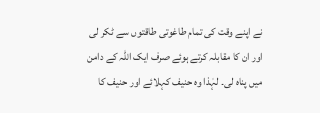نے اپنے وقت کی تمام طاغوتی طاقتوں سے ٹکر لی اور ان کا مقابلہ کرتے ہوئے صرف ایک اللہ کے دامن میں پناہ لی۔ لہٰذا وہ حنیف کہلائے اور حنیف کا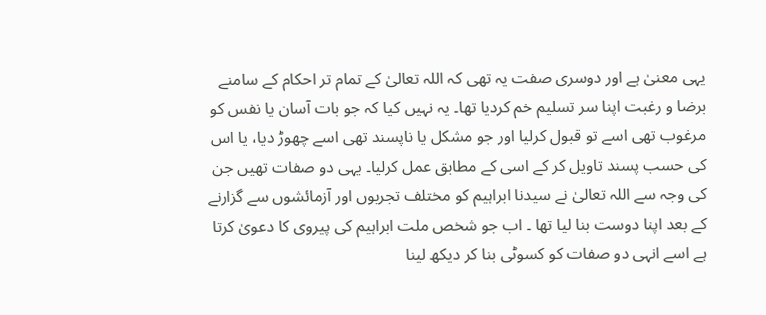یہی معنیٰ ہے اور دوسری صفت یہ تھی کہ اللہ تعالیٰ کے تمام تر احکام کے سامنے برضا و رغبت اپنا سر تسلیم خم کردیا تھا۔ یہ نہیں کیا کہ جو بات آسان یا نفس کو مرغوب تھی اسے تو قبول کرلیا اور جو مشکل یا ناپسند تھی اسے چھوڑ دیا، یا اس کی حسب پسند تاویل کر کے اسی کے مطابق عمل کرلیا۔ یہی دو صفات تھیں جن کی وجہ سے اللہ تعالیٰ نے سیدنا ابراہیم کو مختلف تجربوں اور آزمائشوں سے گزارنے کے بعد اپنا دوست بنا لیا تھا ۔ اب جو شخص ملت ابراہیم کی پیروی کا دعویٰ کرتا ہے اسے انہی دو صفات کو کسوٹی بنا کر دیکھ لینا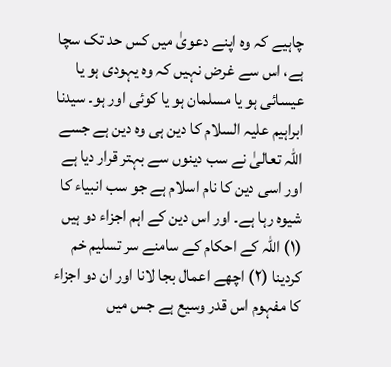چاہیے کہ وہ اپنے دعویٰ میں کس حد تک سچا ہے، اس سے غرض نہیں کہ وہ یہودی ہو یا عیسائی ہو یا مسلمان ہو یا کوئی اور ہو۔ سیدنا ابراہیم علیہ السلام کا دین ہی وہ دین ہے جسے اللہ تعالیٰ نے سب دینوں سے بہتر قرار دیا ہے اور اسی دین کا نام اسلام ہے جو سب انبیاء کا شیوہ رہا ہے۔ اور اس دین کے اہم اجزاء دو ہیں (١) اللہ کے احکام کے سامنے سر تسلیم خم کردینا (٢) اچھے اعمال بجا لانا اور ان دو اجزاء کا مفہوم اس قدر وسیع ہے جس میں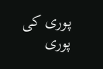پوری کی پوری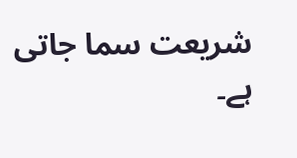شریعت سما جاتی ہے۔